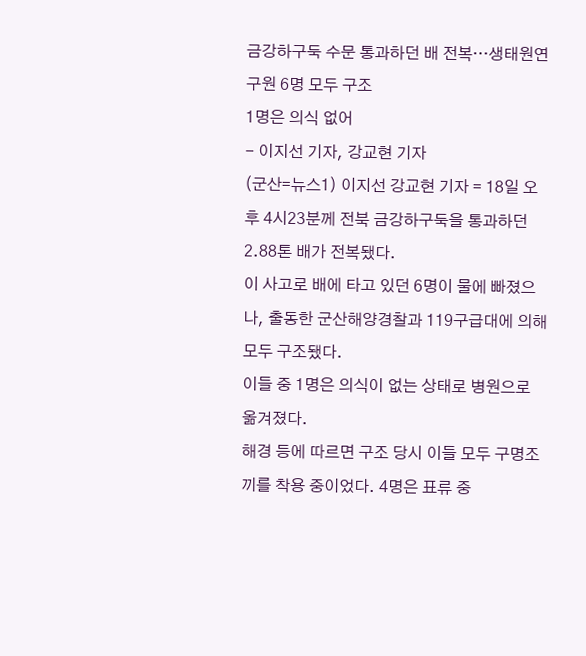금강하구둑 수문 통과하던 배 전복…생태원연구원 6명 모두 구조
1명은 의식 없어
- 이지선 기자, 강교현 기자
(군산=뉴스1) 이지선 강교현 기자 = 18일 오후 4시23분께 전북 금강하구둑을 통과하던 2.88톤 배가 전복됐다.
이 사고로 배에 타고 있던 6명이 물에 빠졌으나, 출동한 군산해양경찰과 119구급대에 의해 모두 구조됐다.
이들 중 1명은 의식이 없는 상태로 병원으로 옮겨졌다.
해경 등에 따르면 구조 당시 이들 모두 구명조끼를 착용 중이었다. 4명은 표류 중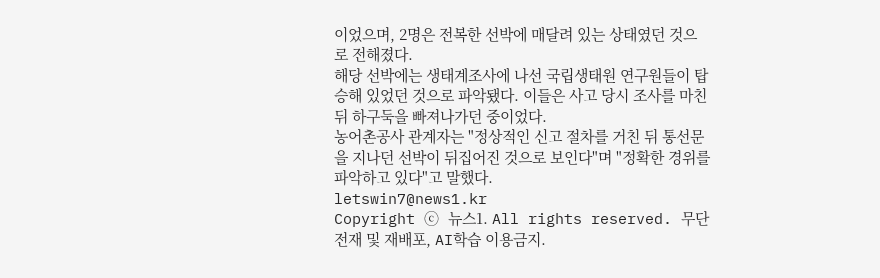이었으며, 2명은 전복한 선박에 매달려 있는 상태였던 것으로 전해졌다.
해당 선박에는 생태계조사에 나선 국립생태원 연구원들이 탑승해 있었던 것으로 파악됐다. 이들은 사고 당시 조사를 마친 뒤 하구둑을 빠져나가던 중이었다.
농어촌공사 관계자는 "정상적인 신고 절차를 거친 뒤 통선문을 지나던 선박이 뒤집어진 것으로 보인다"며 "정확한 경위를 파악하고 있다"고 말했다.
letswin7@news1.kr
Copyright ⓒ 뉴스1. All rights reserved. 무단 전재 및 재배포, AI학습 이용금지.